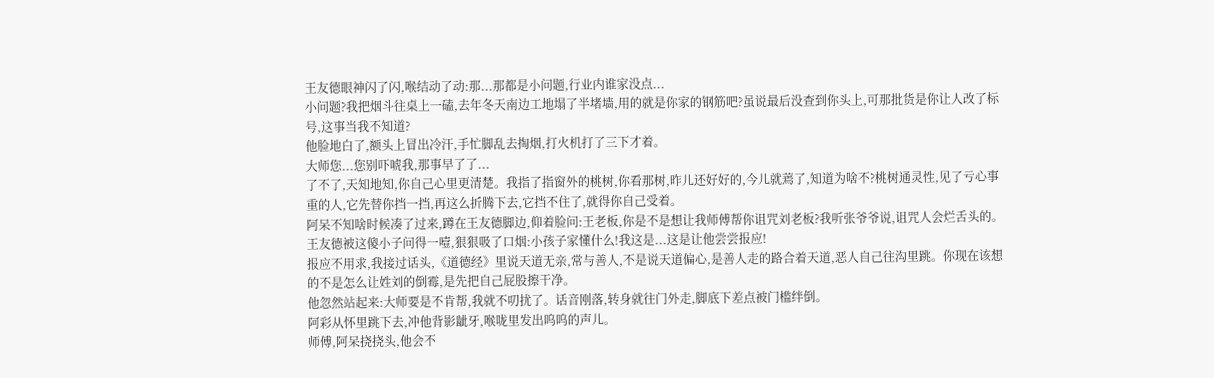王友德眼神闪了闪,喉结动了动:那...那都是小问题,行业内谁家没点...
小问题?我把烟斗往桌上一磕,去年冬天南边工地塌了半堵墙,用的就是你家的钢筋吧?虽说最后没查到你头上,可那批货是你让人改了标号,这事当我不知道?
他脸地白了,额头上冒出冷汗,手忙脚乱去掏烟,打火机打了三下才着。
大师您...您别吓唬我,那事早了了...
了不了,天知地知,你自己心里更清楚。我指了指窗外的桃树,你看那树,昨儿还好好的,今儿就蔫了,知道为啥不?桃树通灵性,见了亏心事重的人,它先替你挡一挡,再这么折腾下去,它挡不住了,就得你自己受着。
阿呆不知啥时候凑了过来,蹲在王友德脚边,仰着脸问:王老板,你是不是想让我师傅帮你诅咒刘老板?我听张爷爷说,诅咒人会烂舌头的。
王友德被这傻小子问得一噎,狠狠吸了口烟:小孩子家懂什么!我这是...这是让他尝尝报应!
报应不用求,我接过话头,《道德经》里说天道无亲,常与善人,不是说天道偏心,是善人走的路合着天道,恶人自己往沟里跳。你现在该想的不是怎么让姓刘的倒霉,是先把自己屁股擦干净。
他忽然站起来:大师要是不肯帮,我就不叨扰了。话音刚落,转身就往门外走,脚底下差点被门槛绊倒。
阿彩从怀里跳下去,冲他背影龇牙,喉咙里发出呜呜的声儿。
师傅,阿呆挠挠头,他会不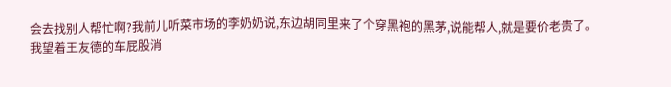会去找别人帮忙啊?我前儿听菜市场的李奶奶说,东边胡同里来了个穿黑袍的黑茅,说能帮人,就是要价老贵了。
我望着王友德的车屁股消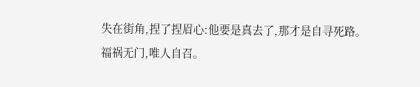失在街角,捏了捏眉心:他要是真去了,那才是自寻死路。
福祸无门,唯人自召。